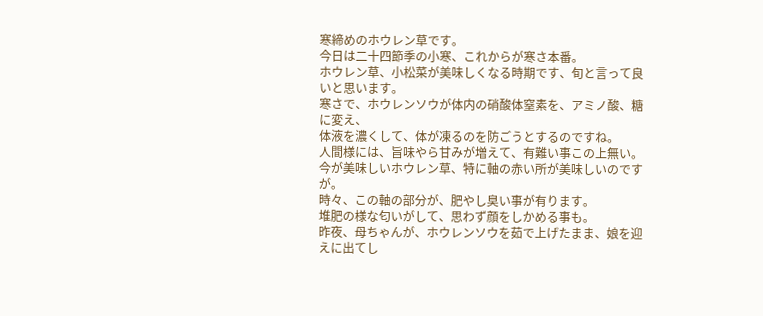寒締めのホウレン草です。
今日は二十四節季の小寒、これからが寒さ本番。
ホウレン草、小松菜が美味しくなる時期です、旬と言って良いと思います。
寒さで、ホウレンソウが体内の硝酸体窒素を、アミノ酸、糖に変え、
体液を濃くして、体が凍るのを防ごうとするのですね。
人間様には、旨味やら甘みが増えて、有難い事この上無い。
今が美味しいホウレン草、特に軸の赤い所が美味しいのですが。
時々、この軸の部分が、肥やし臭い事が有ります。
堆肥の様な匂いがして、思わず顔をしかめる事も。
昨夜、母ちゃんが、ホウレンソウを茹で上げたまま、娘を迎えに出てし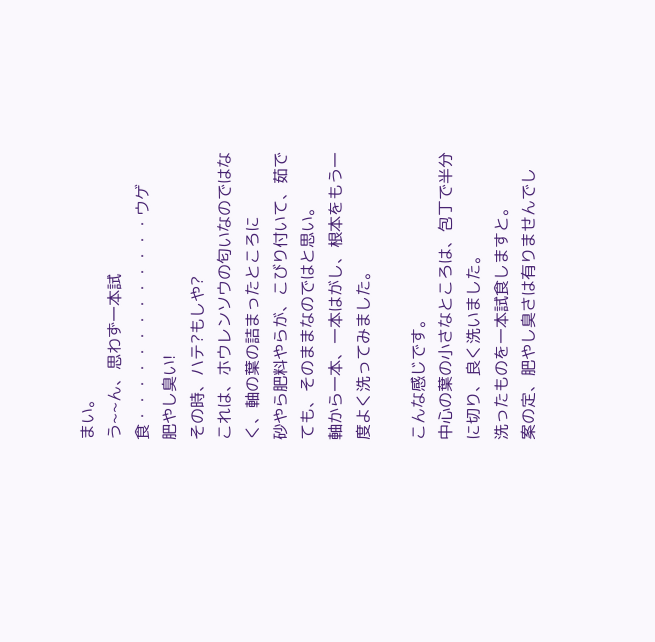まい。
う~~ん、思わず一本試食・・・・・・・・・・・・・ウゲ
肥やし臭い!
その時、ハテ?もしや?
これは、ホウレンソウの匂いなのではなく、軸の葉の詰まったところに
砂やら肥料やらが、こびり付いて、茹でても、そのままなのではと思い。
軸から一本、一本はがし、根本をもう一度よく洗ってみました。

こんな感じです。
中心の葉の小さなところは、包丁で半分に切り、良く洗いました。
洗ったものを一本試食しますと。
案の定、肥やし臭さは有りませんでし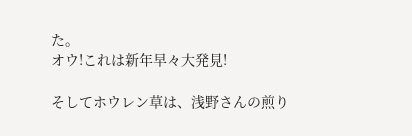た。
オウ!これは新年早々大発見!

そしてホウレン草は、浅野さんの煎り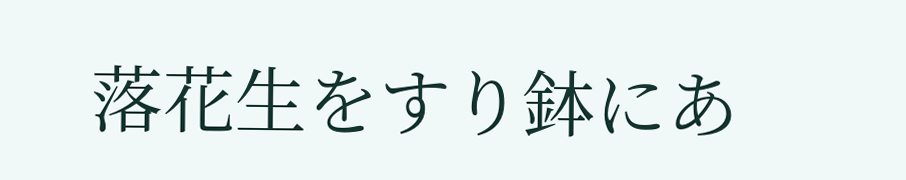落花生をすり鉢にあ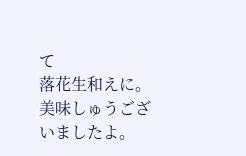て
落花生和えに。
美味しゅうございましたよ。